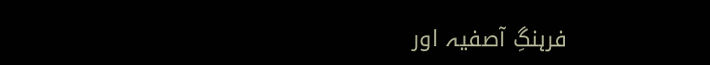فرہنگِ آصفیہ اور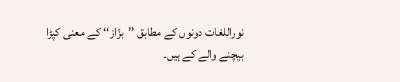نوراللغات دونوں کے مطابق ’’بزّاز‘‘ کے معنی کپڑا بیچنے والے کے ہیں۔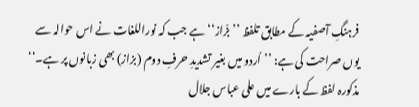فرہنگِ آصفیہ کے مطابق تلفظ ’’بزّاز‘‘ ہے جب کہ نوراللغات نے اس حوالہ سے یوں صراحت کی ہے: ’’اُردو میں بغیر تشدیدِ حرفِ دوم (بزاز) بھی زبانوں پر ہے۔‘‘
مذکورہ لفظ کے بارے میں علی عباس جلال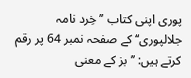پوری اپنی کتاب ’’خِرد نامہ جلالپوری‘‘ کے صفحہ نمبر 64 پر رقم کرتے ہیں: ’’بز کے معنی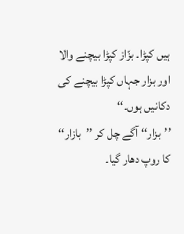ہیں کپڑا۔ بزّاز کپڑا بیچنے والا اور بزار جہاں کپڑا بیچنے کی دکانیں ہوں۔‘‘
’’بزار‘‘ آگے چل کر ’’بازار‘‘ کا روپ دھار گیا۔